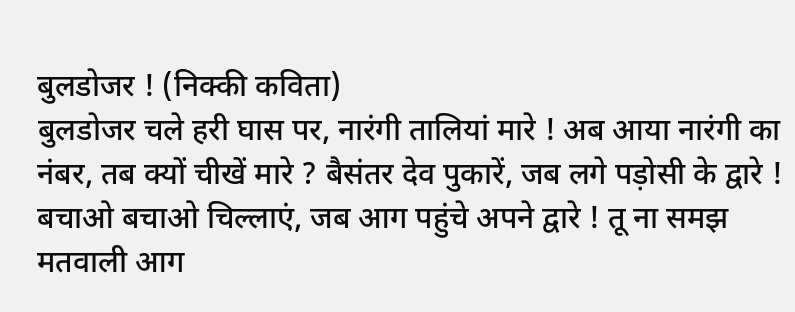बुलडोजर ! (निक्की कविता)
बुलडोजर चले हरी घास पर, नारंगी तालियां मारे ! अब आया नारंगी का नंबर, तब क्यों चीखें मारे ? बैसंतर देव पुकारें, जब लगे पड़ोसी के द्वारे ! बचाओ बचाओ चिल्लाएं, जब आग पहुंचे अपने द्वारे ! तू ना समझ मतवाली आग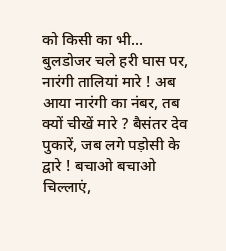को किसी का भी...
बुलडोजर चले हरी घास पर, नारंगी तालियां मारे ! अब आया नारंगी का नंबर, तब क्यों चीखें मारे ? बैसंतर देव पुकारें, जब लगे पड़ोसी के द्वारे ! बचाओ बचाओ चिल्लाएं,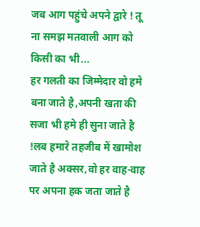जब आग पहुंचे अपने द्वारे ! तू ना समझ मतवाली आग को किसी का भी...
हर गलती का जिम्मेदार वो हमे बना जाते है,अपनी खता की सजा भी हमे ही सुना जाते है !लब हमारे तहजीब में खामोश जाते है अक्सर,वो हर वाह-वाह पर अपना हक जता जाते है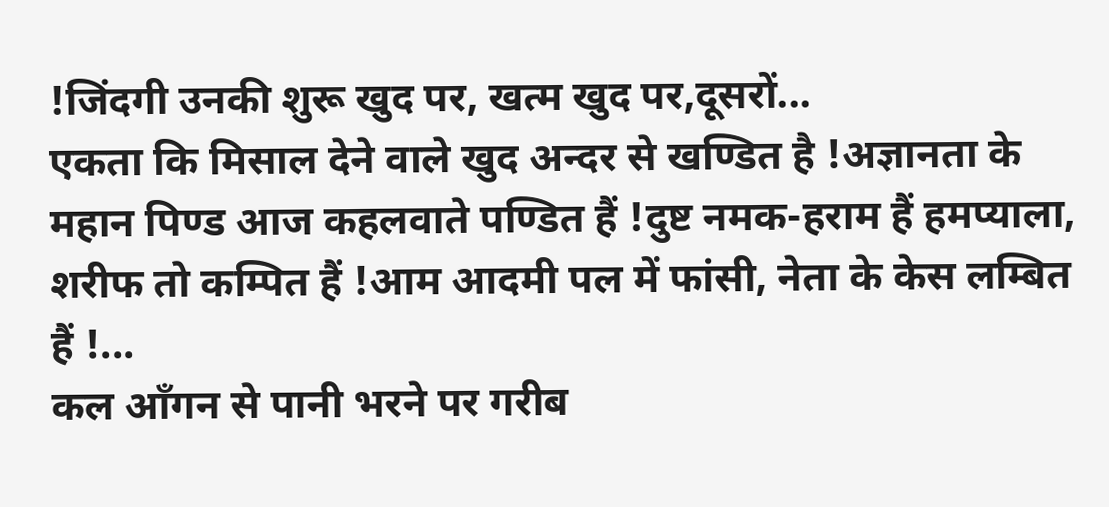!जिंदगी उनकी शुरू खुद पर, खत्म खुद पर,दूसरों...
एकता कि मिसाल देने वाले खुद अन्दर से खण्डित है !अज्ञानता के महान पिण्ड आज कहलवाते पण्डित हैं !दुष्ट नमक-हराम हैं हमप्याला, शरीफ तो कम्पित हैं !आम आदमी पल में फांसी, नेता के केस लम्बित हैं !...
कल आँगन से पानी भरने पर गरीब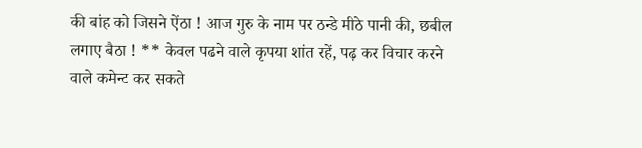की बांह को जिसने ऐंठा ! आज गुरु के नाम पर ठन्डे मीठे पानी की, छबील लगाए बैठा ! ** केवल पढने वाले कृपया शांत रहें, पढ़ कर विचार करने वाले कमेन्ट कर सकते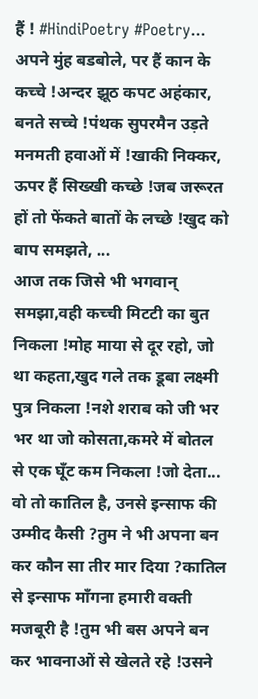हैं ! #HindiPoetry #Poetry...
अपने मुंह बडबोले, पर हैं कान के कच्चे !अन्दर झूठ कपट अहंकार, बनते सच्चे !पंथक सुपरमैन उड़ते मनमती हवाओं में !खाकी निक्कर, ऊपर हैं सिख्खी कच्छे !जब जरूरत हों तो फेंकते बातों के लच्छे !खुद को बाप समझते, ...
आज तक जिसे भी भगवान् समझा,वही कच्ची मिटटी का बुत निकला !मोह माया से दूर रहो, जो था कहता,खुद गले तक डूबा लक्ष्मी पुत्र निकला !नशे शराब को जी भर भर था जो कोसता,कमरे में बोतल से एक घूँट कम निकला !जो देता...
वो तो कातिल है, उनसे इन्साफ की उम्मीद कैसी ?तुम ने भी अपना बन कर कौन सा तीर मार दिया ?कातिल से इन्साफ माँगना हमारी वक्ती मजबूरी है !तुम भी बस अपने बन कर भावनाओं से खेलते रहे !उसने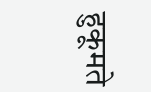हुकूमते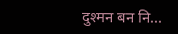दुश्मन बन नि...